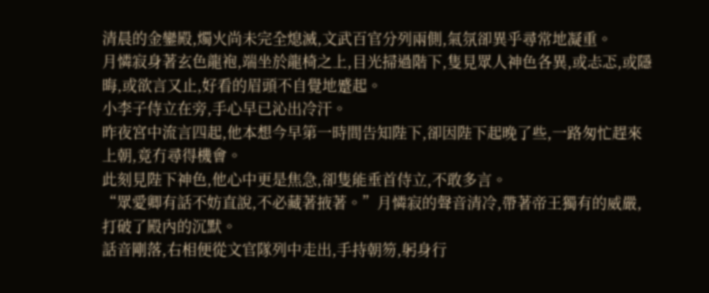清晨的金鑾殿,燭火尚未完全熄滅,文武百官分列兩側,氣氛卻異乎尋常地凝重。
月憐寂身著玄色龍袍,端坐於龍椅之上,目光掃過階下,隻見眾人神色各異,或忐忑,或隱晦,或欲言又止,好看的眉頭不自覺地蹙起。
小李子侍立在旁,手心早已沁出冷汗。
昨夜宮中流言四起,他本想今早第一時間告知陛下,卻因陛下起晚了些,一路匆忙趕來上朝,竟冇尋得機會。
此刻見陛下神色,他心中更是焦急,卻隻能垂首侍立,不敢多言。
“眾愛卿有話不妨直說,不必藏著掖著。”月憐寂的聲音清冷,帶著帝王獨有的威嚴,打破了殿內的沉默。
話音剛落,右相便從文官隊列中走出,手持朝笏,躬身行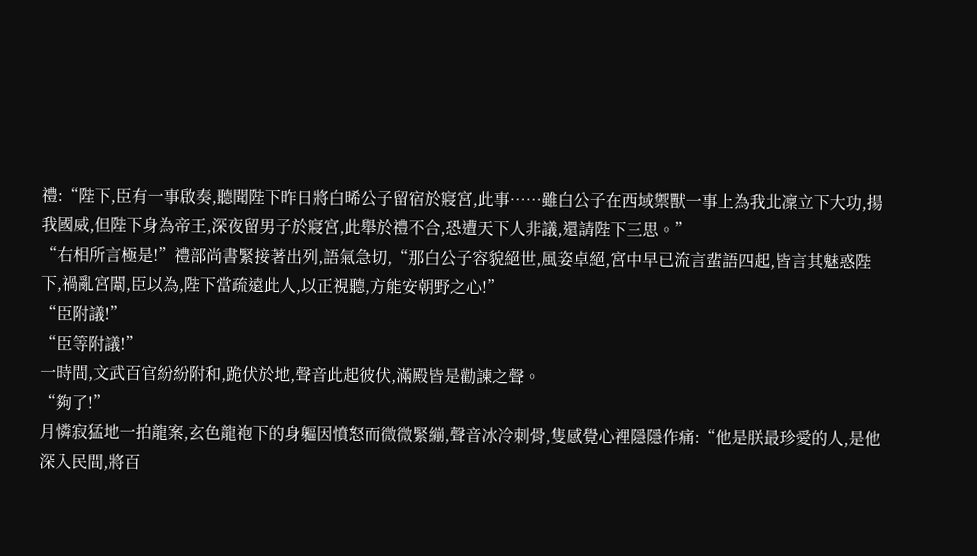禮:“陛下,臣有一事啟奏,聽聞陛下昨日將白晞公子留宿於寢宮,此事……雖白公子在西域禦獸一事上為我北凜立下大功,揚我國威,但陛下身為帝王,深夜留男子於寢宮,此舉於禮不合,恐遭天下人非議,還請陛下三思。”
“右相所言極是!”禮部尚書緊接著出列,語氣急切,“那白公子容貌絕世,風姿卓絕,宮中早已流言蜚語四起,皆言其魅惑陛下,禍亂宮闈,臣以為,陛下當疏遠此人,以正視聽,方能安朝野之心!”
“臣附議!”
“臣等附議!”
一時間,文武百官紛紛附和,跪伏於地,聲音此起彼伏,滿殿皆是勸諫之聲。
“夠了!”
月憐寂猛地一拍龍案,玄色龍袍下的身軀因憤怒而微微緊繃,聲音冰冷刺骨,隻感覺心裡隱隱作痛:“他是朕最珍愛的人,是他深入民間,將百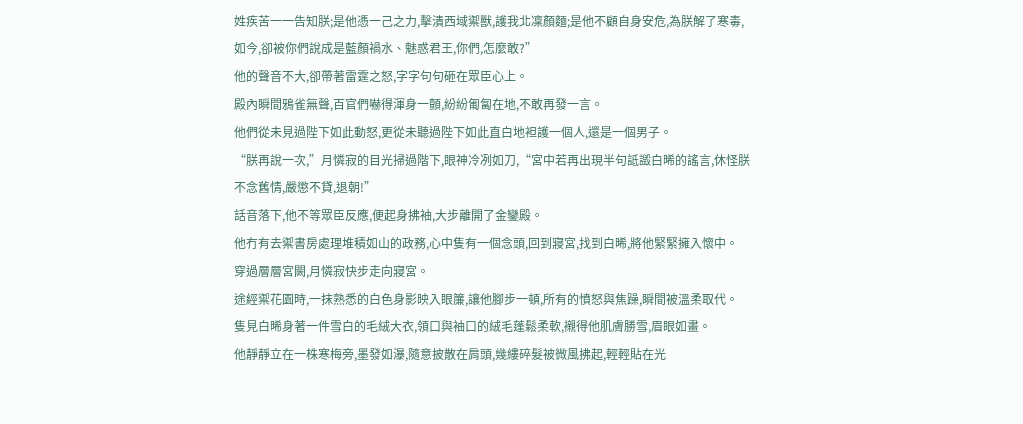姓疾苦一一告知朕;是他憑一己之力,擊潰西域禦獸,護我北凜顏麵;是他不顧自身安危,為朕解了寒毒,如今,卻被你們說成是藍顏禍水、魅惑君王,你們,怎麼敢?”
他的聲音不大,卻帶著雷霆之怒,字字句句砸在眾臣心上。
殿內瞬間鴉雀無聲,百官們嚇得渾身一顫,紛紛匍匐在地,不敢再發一言。
他們從未見過陛下如此動怒,更從未聽過陛下如此直白地袒護一個人,還是一個男子。
“朕再說一次,”月憐寂的目光掃過階下,眼神冷冽如刀,“宮中若再出現半句詆譭白晞的謠言,休怪朕不念舊情,嚴懲不貸,退朝!”
話音落下,他不等眾臣反應,便起身拂袖,大步離開了金鑾殿。
他冇有去禦書房處理堆積如山的政務,心中隻有一個念頭,回到寢宮,找到白晞,將他緊緊擁入懷中。
穿過層層宮闕,月憐寂快步走向寢宮。
途經禦花園時,一抹熟悉的白色身影映入眼簾,讓他腳步一頓,所有的憤怒與焦躁,瞬間被溫柔取代。
隻見白晞身著一件雪白的毛絨大衣,領口與袖口的絨毛蓬鬆柔軟,襯得他肌膚勝雪,眉眼如畫。
他靜靜立在一株寒梅旁,墨發如瀑,隨意披散在肩頭,幾縷碎髮被微風拂起,輕輕貼在光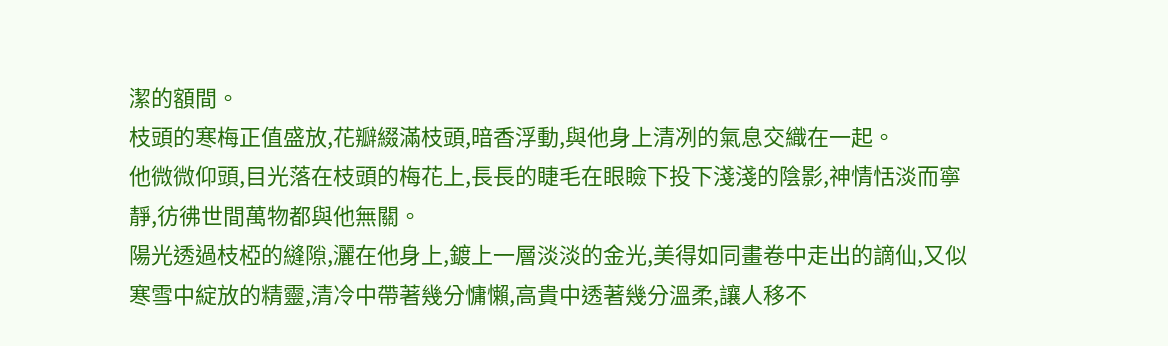潔的額間。
枝頭的寒梅正值盛放,花瓣綴滿枝頭,暗香浮動,與他身上清冽的氣息交織在一起。
他微微仰頭,目光落在枝頭的梅花上,長長的睫毛在眼瞼下投下淺淺的陰影,神情恬淡而寧靜,彷彿世間萬物都與他無關。
陽光透過枝椏的縫隙,灑在他身上,鍍上一層淡淡的金光,美得如同畫卷中走出的謫仙,又似寒雪中綻放的精靈,清冷中帶著幾分慵懶,高貴中透著幾分溫柔,讓人移不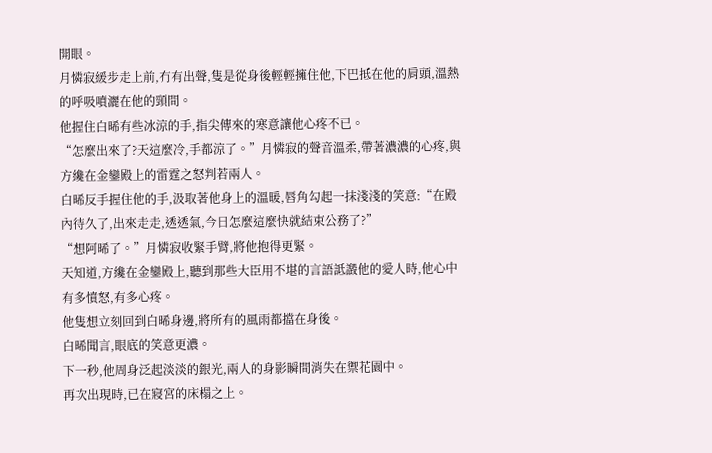開眼。
月憐寂緩步走上前,冇有出聲,隻是從身後輕輕擁住他,下巴抵在他的肩頭,溫熱的呼吸噴灑在他的頸間。
他握住白晞有些冰涼的手,指尖傳來的寒意讓他心疼不已。
“怎麼出來了?天這麼冷,手都涼了。”月憐寂的聲音溫柔,帶著濃濃的心疼,與方纔在金鑾殿上的雷霆之怒判若兩人。
白晞反手握住他的手,汲取著他身上的溫暖,唇角勾起一抹淺淺的笑意:“在殿內待久了,出來走走,透透氣,今日怎麼這麼快就結束公務了?”
“想阿晞了。”月憐寂收緊手臂,將他抱得更緊。
天知道,方纔在金鑾殿上,聽到那些大臣用不堪的言語詆譭他的愛人時,他心中有多憤怒,有多心疼。
他隻想立刻回到白晞身邊,將所有的風雨都擋在身後。
白晞聞言,眼底的笑意更濃。
下一秒,他周身泛起淡淡的銀光,兩人的身影瞬間消失在禦花園中。
再次出現時,已在寢宮的床榻之上。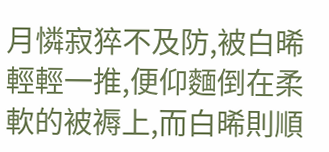月憐寂猝不及防,被白晞輕輕一推,便仰麵倒在柔軟的被褥上,而白晞則順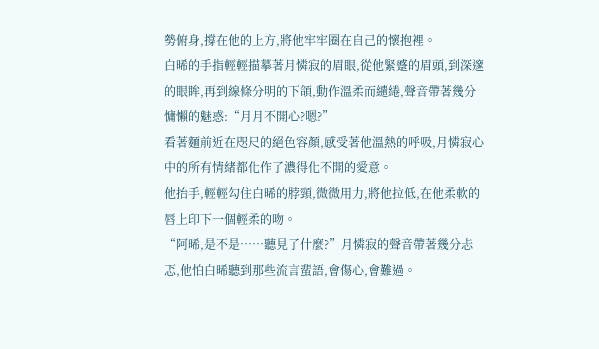勢俯身,撐在他的上方,將他牢牢圈在自己的懷抱裡。
白晞的手指輕輕描摹著月憐寂的眉眼,從他緊蹙的眉頭,到深邃的眼眸,再到線條分明的下頜,動作溫柔而繾綣,聲音帶著幾分慵懶的魅惑:“月月不開心?嗯?”
看著麵前近在咫尺的絕色容顏,感受著他溫熱的呼吸,月憐寂心中的所有情緒都化作了濃得化不開的愛意。
他抬手,輕輕勾住白晞的脖頸,微微用力,將他拉低,在他柔軟的唇上印下一個輕柔的吻。
“阿晞,是不是……聽見了什麼?”月憐寂的聲音帶著幾分忐忑,他怕白晞聽到那些流言蜚語,會傷心,會難過。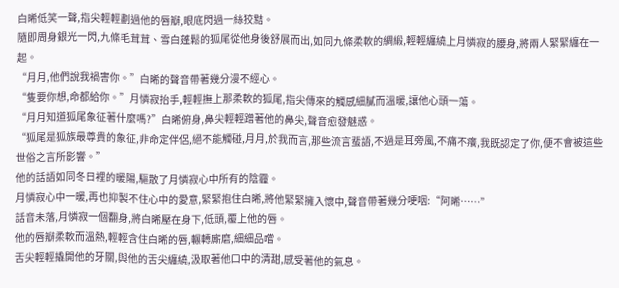白晞低笑一聲,指尖輕輕劃過他的唇瓣,眼底閃過一絲狡黠。
隨即周身銀光一閃,九條毛茸茸、雪白蓬鬆的狐尾從他身後舒展而出,如同九條柔軟的綢緞,輕輕纏繞上月憐寂的腰身,將兩人緊緊纏在一起。
“月月,他們說我禍害你。”白晞的聲音帶著幾分漫不經心。
“隻要你想,命都給你。”月憐寂抬手,輕輕撫上那柔軟的狐尾,指尖傳來的觸感細膩而溫暖,讓他心頭一蕩。
“月月知道狐尾象征著什麼嗎?”白晞俯身,鼻尖輕輕蹭著他的鼻尖,聲音愈發魅惑。
“狐尾是狐族最尊貴的象征,非命定伴侶,絕不能觸碰,月月,於我而言,那些流言蜚語,不過是耳旁風,不痛不癢,我既認定了你,便不會被這些世俗之言所影響。”
他的話語如同冬日裡的暖陽,驅散了月憐寂心中所有的陰霾。
月憐寂心中一暖,再也抑製不住心中的愛意,緊緊抱住白晞,將他緊緊擁入懷中,聲音帶著幾分哽咽:“阿晞……”
話音未落,月憐寂一個翻身,將白晞壓在身下,低頭,覆上他的唇。
他的唇瓣柔軟而溫熱,輕輕含住白晞的唇,輾轉廝磨,細細品嚐。
舌尖輕輕撬開他的牙關,與他的舌尖纏繞,汲取著他口中的清甜,感受著他的氣息。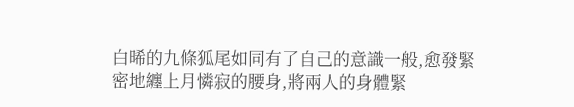白晞的九條狐尾如同有了自己的意識一般,愈發緊密地纏上月憐寂的腰身,將兩人的身體緊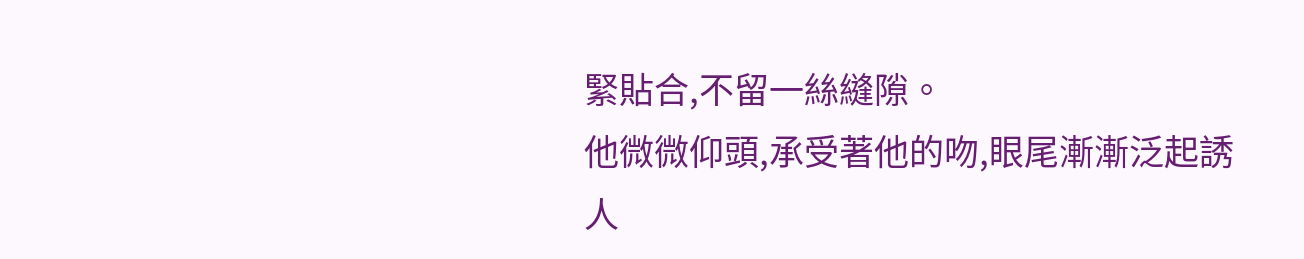緊貼合,不留一絲縫隙。
他微微仰頭,承受著他的吻,眼尾漸漸泛起誘人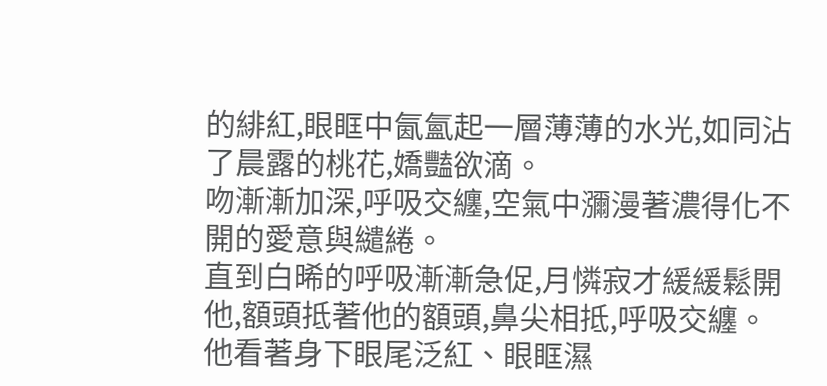的緋紅,眼眶中氤氳起一層薄薄的水光,如同沾了晨露的桃花,嬌豔欲滴。
吻漸漸加深,呼吸交纏,空氣中瀰漫著濃得化不開的愛意與繾綣。
直到白晞的呼吸漸漸急促,月憐寂才緩緩鬆開他,額頭抵著他的額頭,鼻尖相抵,呼吸交纏。
他看著身下眼尾泛紅、眼眶濕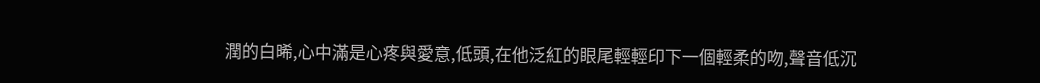潤的白晞,心中滿是心疼與愛意,低頭,在他泛紅的眼尾輕輕印下一個輕柔的吻,聲音低沉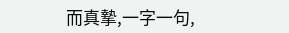而真摯,一字一句,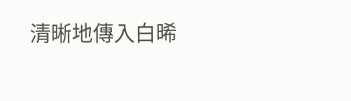清晰地傳入白晞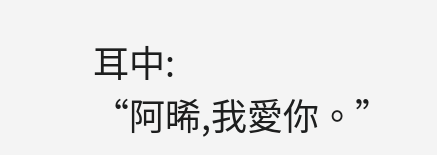耳中:
“阿晞,我愛你。”